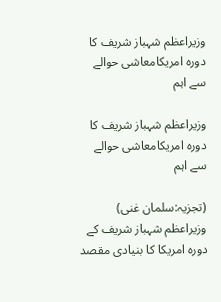وزیراعظم شہباز شریف کا دورہ امریکامعاشی حوالے سے اہم

وزیراعظم شہباز شریف کا دورہ امریکامعاشی حوالے سے اہم

(تجزیہ:سلمان غنی) وزیراعظم شہباز شریف کے دورہ امریکا کا بنیادی مقصد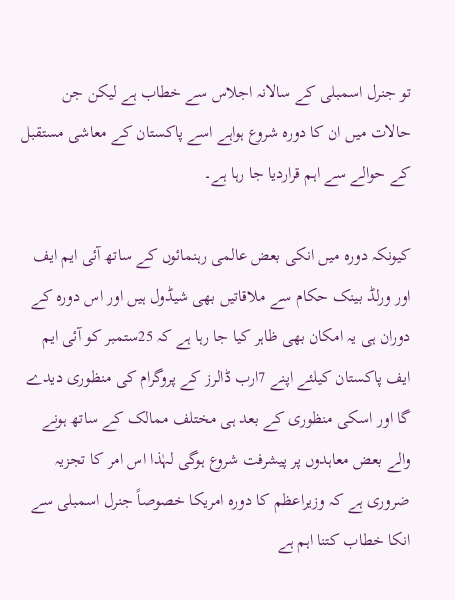تو جنرل اسمبلی کے سالانہ اجلاس سے خطاب ہے لیکن جن حالات میں ان کا دورہ شروع ہواہے اسے پاکستان کے معاشی مستقبل کے حوالے سے اہم قراردیا جا رہا ہے۔

کیونکہ دورہ میں انکی بعض عالمی رہنمائوں کے ساتھ آئی ایم ایف اور ورلڈ بینک حکام سے ملاقاتیں بھی شیڈول ہیں اور اس دورہ کے دوران ہی یہ امکان بھی ظاہر کیا جا رہا ہے کہ 25ستمبر کو آئی ایم ایف پاکستان کیلئے اپنے 7ارب ڈالرز کے پروگرام کی منظوری دیدے گا اور اسکی منظوری کے بعد ہی مختلف ممالک کے ساتھ ہونے والے بعض معاہدوں پر پیشرفت شروع ہوگی لہٰذا اس امر کا تجزیہ ضروری ہے کہ وزیراعظم کا دورہ امریکا خصوصاً جنرل اسمبلی سے انکا خطاب کتنا اہم ہے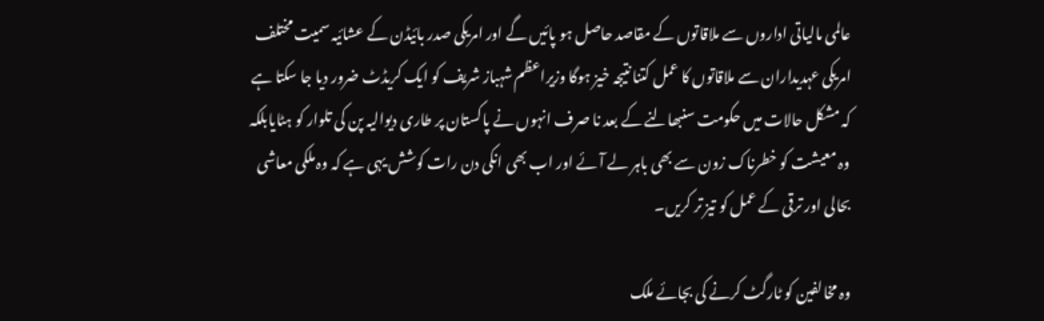عالمی مالیاتی اداروں سے ملاقاتوں کے مقاصد حاصل ہو پائیں گے اور امریکی صدر بائیڈن کے عشائیہ سمیت مختلف امریکی عہدیداران سے ملاقاتوں کا عمل کتنا نتیجہ خیز ہوگا وزیراعظم شہباز شریف کو ایک کریڈٹ ضرور دیا جا سکتا ہے کہ مشکل حالات میں حکومت سنبھالنے کے بعد نا صرف انہوں نے پاکستان پر طاری دیوالیہ پن کی تلوار کو ہٹایابلکہ وہ معیشت کو خطرناک زون سے بھی باہر لے آئے اور اب بھی انکی دن رات کوشش یہی ہے کہ وہ ملکی معاشی بحالی اور ترقی کے عمل کو تیز تر کریں۔

وہ مخالفین کو ٹارگٹ کرنے کی بجائے ملک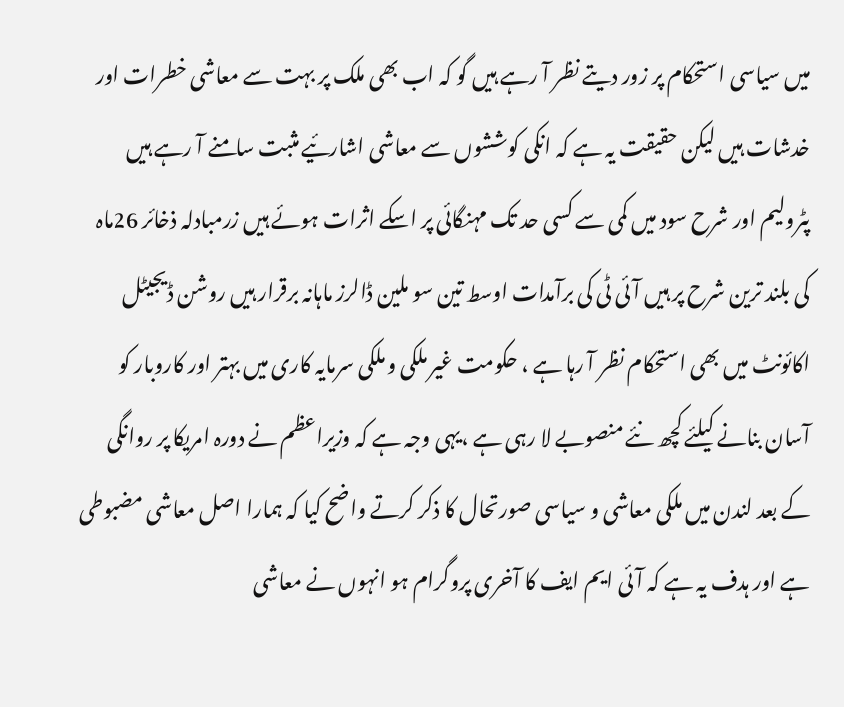میں سیاسی استحکام پر زور دیتے نظر آ رہے ہیں گو کہ اب بھی ملک پر بہت سے معاشی خطرات اور خدشات ہیں لیکن حقیقت یہ ہے کہ انکی کوششوں سے معاشی اشارئیے مثبت سامنے آ رہے ہیں پٹرولیم اور شرح سود میں کمی سے کسی حد تک مہنگائی پر اسکے اثرات ہوئے ہیں زرمبادلہ ذخائر 26ماہ کی بلند ترین شرح پر ہیں آئی ٹی کی برآمدات اوسط تین سو ملین ڈالرز ماہانہ برقرار ہیں روشن ڈیجیٹل اکائونٹ میں بھی استحکام نظر آ رہا ہے ، حکومت غیر ملکی و ملکی سرمایہ کاری میں بہتر اور کاروبار کو آسان بنانے کیلئے کچھ نئے منصوبے لا رہی ہے ،یہی وجہ ہے کہ وزیراعظم نے دورہ امریکا پر روانگی کے بعد لندن میں ملکی معاشی و سیاسی صورتحال کا ذکر کرتے واضح کیا کہ ہمارا اصل معاشی مضبوطی ہے اور ہدف یہ ہے کہ آئی ایم ایف کا آخری پروگرام ہو انہوں نے معاشی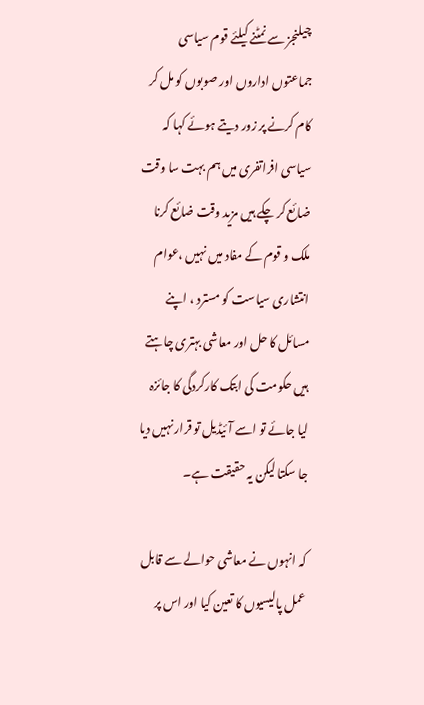چیلنجز سے نمٹنے کیلئے قوم سیاسی جماعتوں اداروں اور صوبوں کو مل کر کام کرنے پر زور دیتے ہوئے کہا کہ سیاسی افراتفری میں ہم بہت سا وقت ضائع کر چکے ہیں مزید وقت ضائع کرنا ملک و قوم کے مفاد میں نہیں ،عوام انتشاری سیاست کو مسترد ، اپنے مسائل کا حل اور معاشی بہتری چاہتے ہیں حکومت کی ابتک کارکردگی کا جائزہ لیا جائے تو اسے آئیڈیل تو قرار نہیں دیا جا سکتا لیکن یہ حقیقت ہے۔

کہ انہوں نے معاشی حوالے سے قابل عمل پالیسیوں کا تعین کیا اور اس پر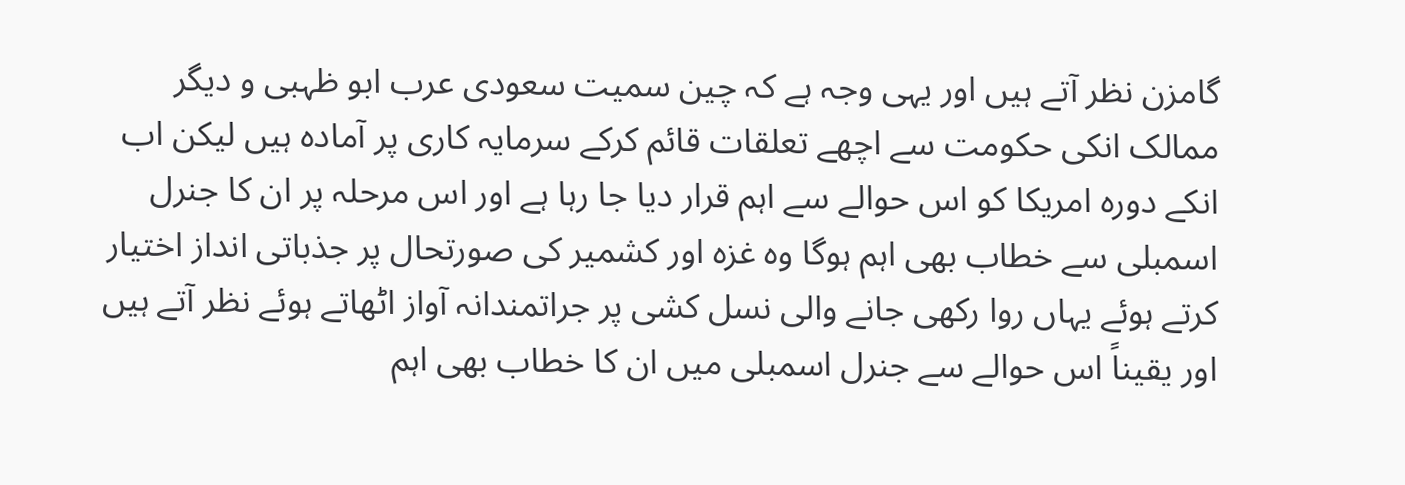گامزن نظر آتے ہیں اور یہی وجہ ہے کہ چین سمیت سعودی عرب ابو ظہبی و دیگر ممالک انکی حکومت سے اچھے تعلقات قائم کرکے سرمایہ کاری پر آمادہ ہیں لیکن اب انکے دورہ امریکا کو اس حوالے سے اہم قرار دیا جا رہا ہے اور اس مرحلہ پر ان کا جنرل اسمبلی سے خطاب بھی اہم ہوگا وہ غزہ اور کشمیر کی صورتحال پر جذباتی انداز اختیار کرتے ہوئے یہاں روا رکھی جانے والی نسل کشی پر جراتمندانہ آواز اٹھاتے ہوئے نظر آتے ہیں اور یقیناً اس حوالے سے جنرل اسمبلی میں ان کا خطاب بھی اہم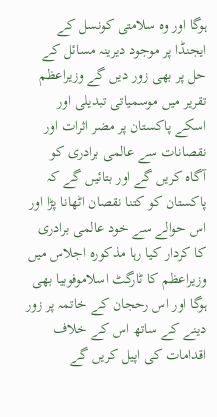ہوگا اور وہ سلامتی کونسل کے ایجنڈا پر موجود دیرینہ مسائل کے حل پر بھی زور دیں گے وزیراعظم تقریر میں موسمیاتی تبدیلی اور اسکے پاکستان پر مضر اثرات اور نقصانات سے عالمی برادری کو آگاہ کریں گے اور بتائیں گے کہ پاکستان کو کتنا نقصان اٹھانا پڑا اور اس حوالے سے خود عالمی برادری کا کردار کیا رہا مذکورہ اجلاس میں وزیراعظم کا ٹارگٹ اسلاموفوبیا بھی ہوگا اور اس رحجان کے خاتمہ پر زور دینے کے ساتھ اس کے خلاف اقدامات کی اپیل کریں گے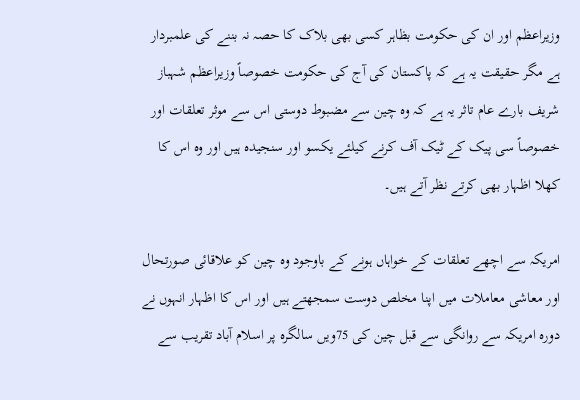وزیراعظم اور ان کی حکومت بظاہر کسی بھی بلاک کا حصہ نہ بننے کی علمبردار ہے مگر حقیقت یہ ہے کہ پاکستان کی آج کی حکومت خصوصاً وزیراعظم شہباز شریف بارے عام تاثر یہ ہے کہ وہ چین سے مضبوط دوستی اس سے موثر تعلقات اور خصوصاً سی پیک کے ٹیک آف کرنے کیلئے یکسو اور سنجیدہ ہیں اور وہ اس کا کھلا اظہار بھی کرتے نظر آتے ہیں۔

امریکہ سے اچھے تعلقات کے خواہاں ہونے کے باوجود وہ چین کو علاقائی صورتحال اور معاشی معاملات میں اپنا مخلص دوست سمجھتے ہیں اور اس کا اظہار انہوں نے دورہ امریکہ سے روانگی سے قبل چین کی 75ویں سالگرہ پر اسلام آباد تقریب سے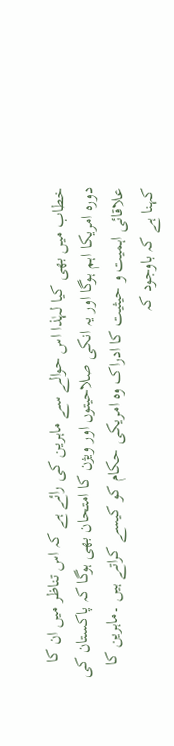خطاب میں بھی کیا لہٰذا اس حوالے سے ماہرین کی رائے ہے کہ اس تناظر میں ان کا دورہ امریکا اہم ہوگا اور یہ انکی صلاحیتوں اور ویژن کا امتحان بھی ہوگا کہ پاکستان کی علاقائی اہمیت و حیثیت کا ادراک وہ امریکی حکام کو کیسے کراتے ہیں ۔ماہرین کا کہنا ہے کہ باوجود کہ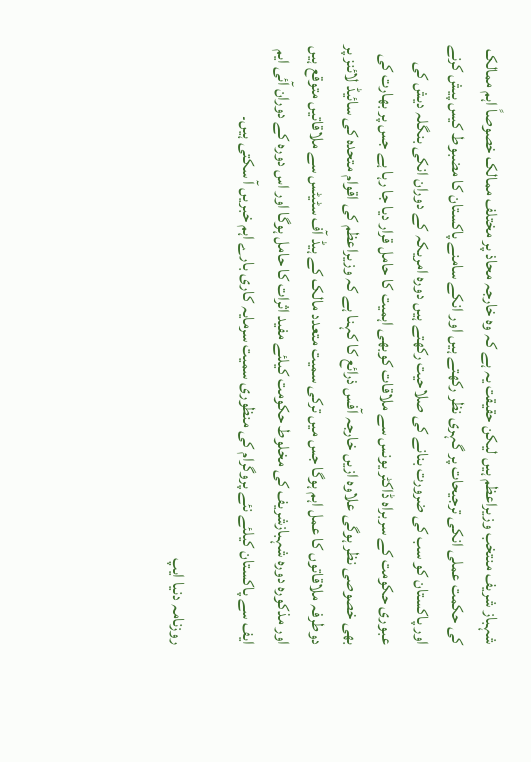شہباز شریف منتخب وزیراعظم ہیں لیکن حقیقت یہ ہے کہ وہ خارجہ محاذ پر مختلف ممالک خصوصاً اہم ممالک کی حکمت عملی انکی ترجیحات پر گہری نظر رکھتے ہیں اور انکے سامنے پاکستان کا مضبوط کیس پیش کرنے اور پاکستان کو سب کی ضرورت بنانے کی صلاحیت رکھتے ہیں دورہ امریکہ کے دوران انکی بنگلہ دیش کی عبوری حکومت کے سربراہ ڈاکٹر یونس سے ملاقات کوبھی اہمیت کا حامل قرار دیا جا رہا ہے جس پر بھارت کی بھی خصوصی نظر ہوگی علاوہ ازیں خارجہ آفس ذرائع کا کہنا ہے کہ وزیراعظم کی اقوام متحدہ کی سائیڈ لائنز پر دوطرفہ ملاقاتوں کا عمل اہم ہوگا جس میں ترکی سمیت متعدد مالک کے ہیڈ آف سٹیٹس سے ملاقاتیں متوقع ہیں اور مذکورہ دورہ شہبازشریف کی مخلوط حکومت کیلئے مفید اثرات کا حامل ہوگا اور اس دورہ کے دوران آئی ایم ایف سے پاکستان کیلئے نئے پروگرام کی منظوری سمیت سرمایہ کاری بارے اہم خبریں آ سکتی ہیں۔

روزنامہ دنیا ایپ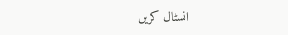انسٹال کریں